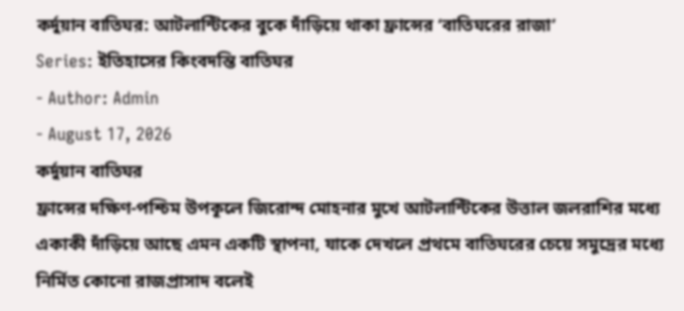কর্দুয়ান বাতিঘর: আটলান্টিকের বুকে দাঁড়িয়ে থাকা ফ্রান্সের ‘বাতিঘরের রাজা’
Series: ইতিহাসের কিংবদন্তি বাতিঘর
- Author: Admin
- August 17, 2026
কর্দুয়ান বাতিঘর
ফ্রান্সের দক্ষিণ-পশ্চিম উপকূলে জিরোন্দ মোহনার মুখে আটলান্টিকের উত্তাল জলরাশির মধ্যে একাকী দাঁড়িয়ে আছে এমন একটি স্থাপনা, যাকে দেখলে প্রথমে বাতিঘরের চেয়ে সমুদ্রের মধ্যে নির্মিত কোনো রাজপ্রাসাদ বলেই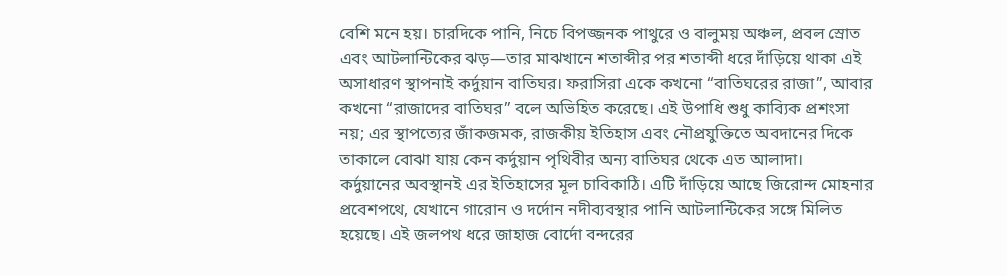বেশি মনে হয়। চারদিকে পানি, নিচে বিপজ্জনক পাথুরে ও বালুময় অঞ্চল, প্রবল স্রোত এবং আটলান্টিকের ঝড়—তার মাঝখানে শতাব্দীর পর শতাব্দী ধরে দাঁড়িয়ে থাকা এই অসাধারণ স্থাপনাই কর্দুয়ান বাতিঘর। ফরাসিরা একে কখনো “বাতিঘরের রাজা”, আবার কখনো “রাজাদের বাতিঘর” বলে অভিহিত করেছে। এই উপাধি শুধু কাব্যিক প্রশংসা নয়; এর স্থাপত্যের জাঁকজমক, রাজকীয় ইতিহাস এবং নৌপ্রযুক্তিতে অবদানের দিকে তাকালে বোঝা যায় কেন কর্দুয়ান পৃথিবীর অন্য বাতিঘর থেকে এত আলাদা।
কর্দুয়ানের অবস্থানই এর ইতিহাসের মূল চাবিকাঠি। এটি দাঁড়িয়ে আছে জিরোন্দ মোহনার প্রবেশপথে, যেখানে গারোন ও দর্দোন নদীব্যবস্থার পানি আটলান্টিকের সঙ্গে মিলিত হয়েছে। এই জলপথ ধরে জাহাজ বোর্দো বন্দরের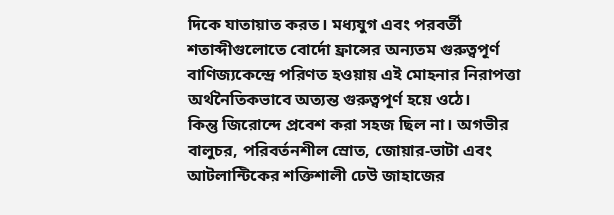দিকে যাতায়াত করত। মধ্যযুগ এবং পরবর্তী শতাব্দীগুলোতে বোর্দো ফ্রান্সের অন্যতম গুরুত্বপূর্ণ বাণিজ্যকেন্দ্রে পরিণত হওয়ায় এই মোহনার নিরাপত্তা অর্থনৈতিকভাবে অত্যন্ত গুরুত্বপূর্ণ হয়ে ওঠে।
কিন্তু জিরোন্দে প্রবেশ করা সহজ ছিল না। অগভীর বালুচর, পরিবর্তনশীল স্রোত, জোয়ার-ভাটা এবং আটলান্টিকের শক্তিশালী ঢেউ জাহাজের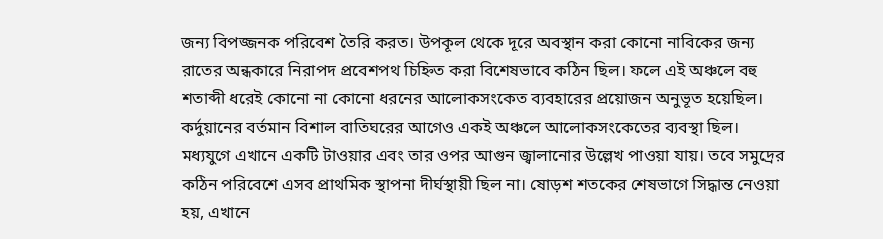জন্য বিপজ্জনক পরিবেশ তৈরি করত। উপকূল থেকে দূরে অবস্থান করা কোনো নাবিকের জন্য রাতের অন্ধকারে নিরাপদ প্রবেশপথ চিহ্নিত করা বিশেষভাবে কঠিন ছিল। ফলে এই অঞ্চলে বহু শতাব্দী ধরেই কোনো না কোনো ধরনের আলোকসংকেত ব্যবহারের প্রয়োজন অনুভূত হয়েছিল।
কর্দুয়ানের বর্তমান বিশাল বাতিঘরের আগেও একই অঞ্চলে আলোকসংকেতের ব্যবস্থা ছিল। মধ্যযুগে এখানে একটি টাওয়ার এবং তার ওপর আগুন জ্বালানোর উল্লেখ পাওয়া যায়। তবে সমুদ্রের কঠিন পরিবেশে এসব প্রাথমিক স্থাপনা দীর্ঘস্থায়ী ছিল না। ষোড়শ শতকের শেষভাগে সিদ্ধান্ত নেওয়া হয়, এখানে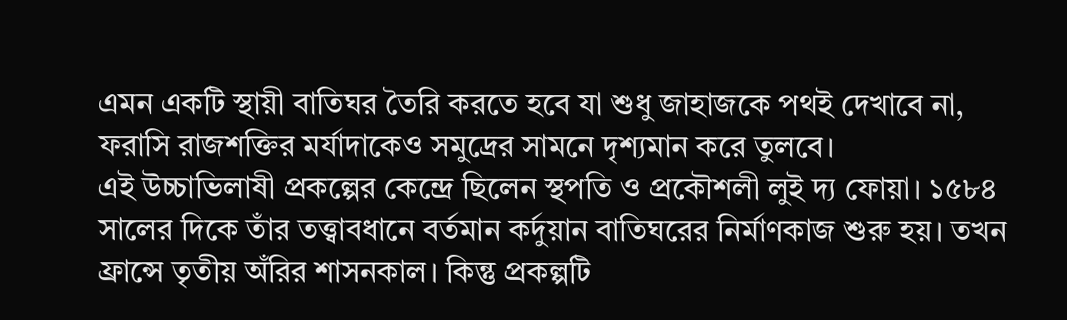এমন একটি স্থায়ী বাতিঘর তৈরি করতে হবে যা শুধু জাহাজকে পথই দেখাবে না, ফরাসি রাজশক্তির মর্যাদাকেও সমুদ্রের সামনে দৃশ্যমান করে তুলবে।
এই উচ্চাভিলাষী প্রকল্পের কেন্দ্রে ছিলেন স্থপতি ও প্রকৌশলী লুই দ্য ফোয়া। ১৫৮৪ সালের দিকে তাঁর তত্ত্বাবধানে বর্তমান কর্দুয়ান বাতিঘরের নির্মাণকাজ শুরু হয়। তখন ফ্রান্সে তৃতীয় অঁরির শাসনকাল। কিন্তু প্রকল্পটি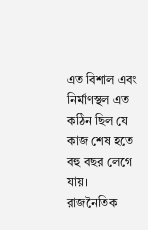এত বিশাল এবং নির্মাণস্থল এত কঠিন ছিল যে কাজ শেষ হতে বহু বছর লেগে যায়। রাজনৈতিক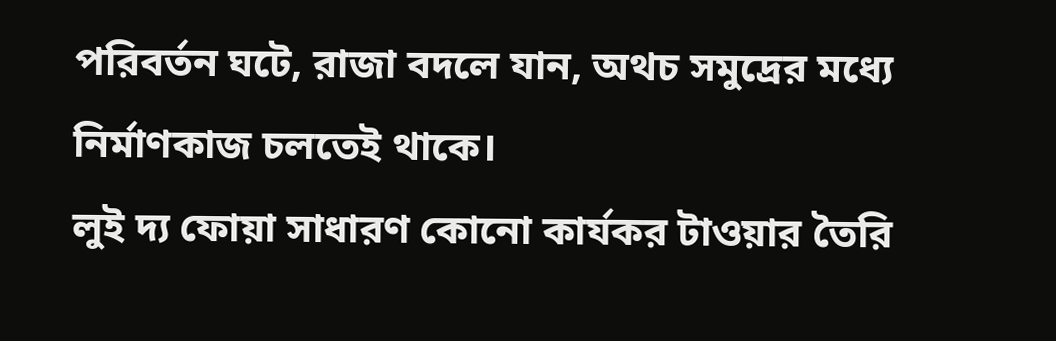পরিবর্তন ঘটে, রাজা বদলে যান, অথচ সমুদ্রের মধ্যে নির্মাণকাজ চলতেই থাকে।
লুই দ্য ফোয়া সাধারণ কোনো কার্যকর টাওয়ার তৈরি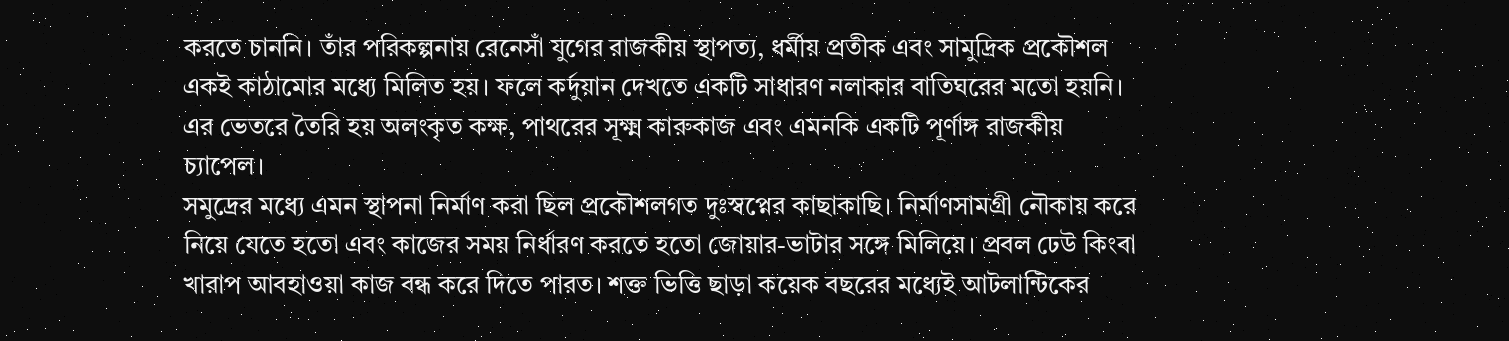করতে চাননি। তাঁর পরিকল্পনায় রেনেসাঁ যুগের রাজকীয় স্থাপত্য, ধর্মীয় প্রতীক এবং সামুদ্রিক প্রকৌশল একই কাঠামোর মধ্যে মিলিত হয়। ফলে কর্দুয়ান দেখতে একটি সাধারণ নলাকার বাতিঘরের মতো হয়নি। এর ভেতরে তৈরি হয় অলংকৃত কক্ষ, পাথরের সূক্ষ্ম কারুকাজ এবং এমনকি একটি পূর্ণাঙ্গ রাজকীয় চ্যাপেল।
সমুদ্রের মধ্যে এমন স্থাপনা নির্মাণ করা ছিল প্রকৌশলগত দুঃস্বপ্নের কাছাকাছি। নির্মাণসামগ্রী নৌকায় করে নিয়ে যেতে হতো এবং কাজের সময় নির্ধারণ করতে হতো জোয়ার-ভাটার সঙ্গে মিলিয়ে। প্রবল ঢেউ কিংবা খারাপ আবহাওয়া কাজ বন্ধ করে দিতে পারত। শক্ত ভিত্তি ছাড়া কয়েক বছরের মধ্যেই আটলান্টিকের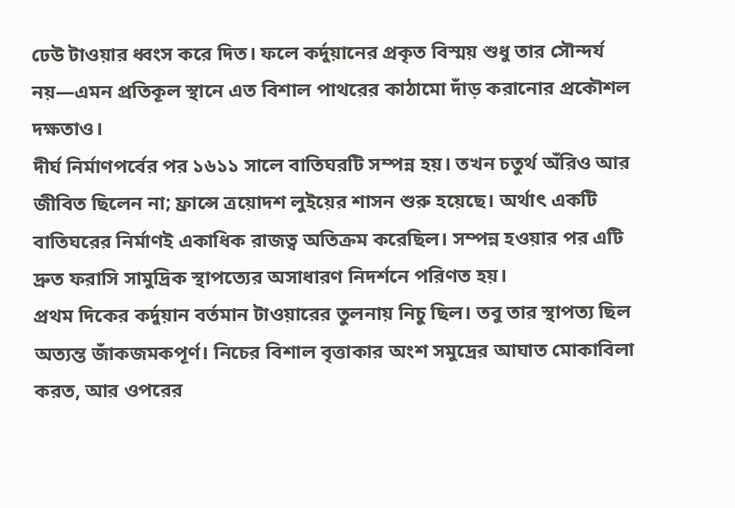ঢেউ টাওয়ার ধ্বংস করে দিত। ফলে কর্দুয়ানের প্রকৃত বিস্ময় শুধু তার সৌন্দর্য নয়—এমন প্রতিকূল স্থানে এত বিশাল পাথরের কাঠামো দাঁড় করানোর প্রকৌশল দক্ষতাও।
দীর্ঘ নির্মাণপর্বের পর ১৬১১ সালে বাতিঘরটি সম্পন্ন হয়। তখন চতুর্থ অঁরিও আর জীবিত ছিলেন না; ফ্রান্সে ত্রয়োদশ লুইয়ের শাসন শুরু হয়েছে। অর্থাৎ একটি বাতিঘরের নির্মাণই একাধিক রাজত্ব অতিক্রম করেছিল। সম্পন্ন হওয়ার পর এটি দ্রুত ফরাসি সামুদ্রিক স্থাপত্যের অসাধারণ নিদর্শনে পরিণত হয়।
প্রথম দিকের কর্দুয়ান বর্তমান টাওয়ারের তুলনায় নিচু ছিল। তবু তার স্থাপত্য ছিল অত্যন্ত জাঁকজমকপূর্ণ। নিচের বিশাল বৃত্তাকার অংশ সমুদ্রের আঘাত মোকাবিলা করত, আর ওপরের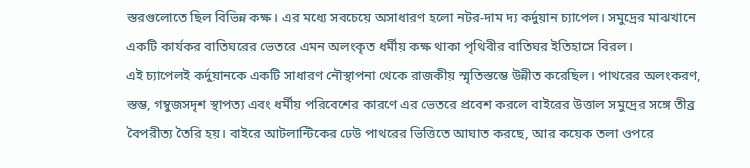স্তরগুলোতে ছিল বিভিন্ন কক্ষ। এর মধ্যে সবচেয়ে অসাধারণ হলো নটর-দাম দ্য কর্দুয়ান চ্যাপেল। সমুদ্রের মাঝখানে একটি কার্যকর বাতিঘরের ভেতরে এমন অলংকৃত ধর্মীয় কক্ষ থাকা পৃথিবীর বাতিঘর ইতিহাসে বিরল।
এই চ্যাপেলই কর্দুয়ানকে একটি সাধারণ নৌস্থাপনা থেকে রাজকীয় স্মৃতিস্তম্ভে উন্নীত করেছিল। পাথরের অলংকরণ, স্তম্ভ, গম্বুজসদৃশ স্থাপত্য এবং ধর্মীয় পরিবেশের কারণে এর ভেতরে প্রবেশ করলে বাইরের উত্তাল সমুদ্রের সঙ্গে তীব্র বৈপরীত্য তৈরি হয়। বাইরে আটলান্টিকের ঢেউ পাথরের ভিত্তিতে আঘাত করছে, আর কয়েক তলা ওপরে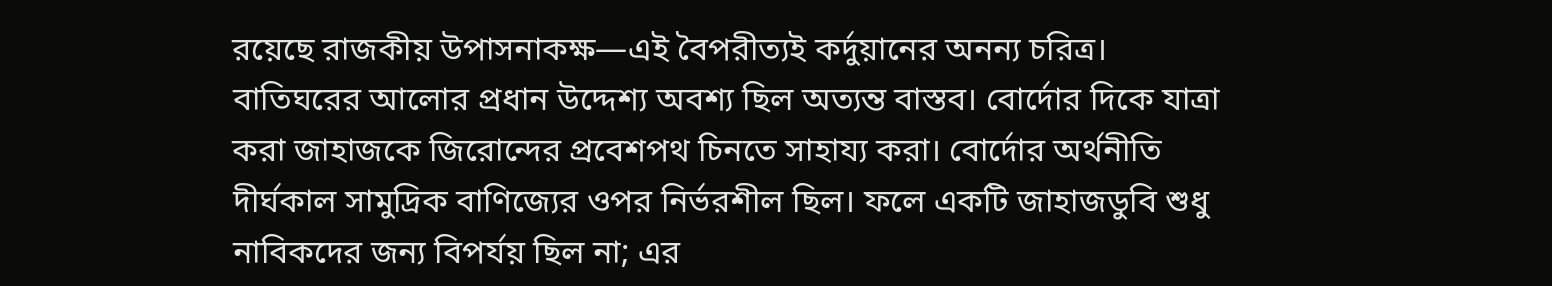রয়েছে রাজকীয় উপাসনাকক্ষ—এই বৈপরীত্যই কর্দুয়ানের অনন্য চরিত্র।
বাতিঘরের আলোর প্রধান উদ্দেশ্য অবশ্য ছিল অত্যন্ত বাস্তব। বোর্দোর দিকে যাত্রা করা জাহাজকে জিরোন্দের প্রবেশপথ চিনতে সাহায্য করা। বোর্দোর অর্থনীতি দীর্ঘকাল সামুদ্রিক বাণিজ্যের ওপর নির্ভরশীল ছিল। ফলে একটি জাহাজডুবি শুধু নাবিকদের জন্য বিপর্যয় ছিল না; এর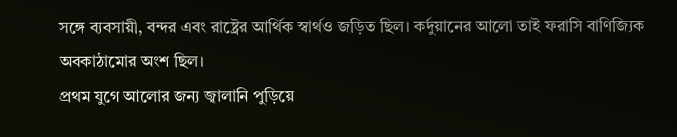সঙ্গে ব্যবসায়ী, বন্দর এবং রাষ্ট্রের আর্থিক স্বার্থও জড়িত ছিল। কর্দুয়ানের আলো তাই ফরাসি বাণিজ্যিক অবকাঠামোর অংশ ছিল।
প্রথম যুগে আলোর জন্য জ্বালানি পুড়িয়ে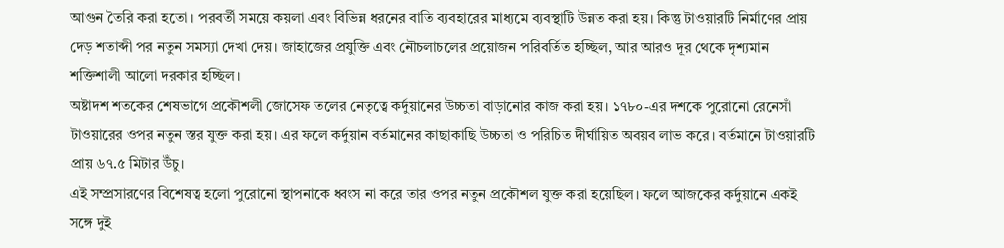আগুন তৈরি করা হতো। পরবর্তী সময়ে কয়লা এবং বিভিন্ন ধরনের বাতি ব্যবহারের মাধ্যমে ব্যবস্থাটি উন্নত করা হয়। কিন্তু টাওয়ারটি নির্মাণের প্রায় দেড় শতাব্দী পর নতুন সমস্যা দেখা দেয়। জাহাজের প্রযুক্তি এবং নৌচলাচলের প্রয়োজন পরিবর্তিত হচ্ছিল, আর আরও দূর থেকে দৃশ্যমান শক্তিশালী আলো দরকার হচ্ছিল।
অষ্টাদশ শতকের শেষভাগে প্রকৌশলী জোসেফ তলের নেতৃত্বে কর্দুয়ানের উচ্চতা বাড়ানোর কাজ করা হয়। ১৭৮০-এর দশকে পুরোনো রেনেসাঁ টাওয়ারের ওপর নতুন স্তর যুক্ত করা হয়। এর ফলে কর্দুয়ান বর্তমানের কাছাকাছি উচ্চতা ও পরিচিত দীর্ঘায়িত অবয়ব লাভ করে। বর্তমানে টাওয়ারটি প্রায় ৬৭.৫ মিটার উঁচু।
এই সম্প্রসারণের বিশেষত্ব হলো পুরোনো স্থাপনাকে ধ্বংস না করে তার ওপর নতুন প্রকৌশল যুক্ত করা হয়েছিল। ফলে আজকের কর্দুয়ানে একই সঙ্গে দুই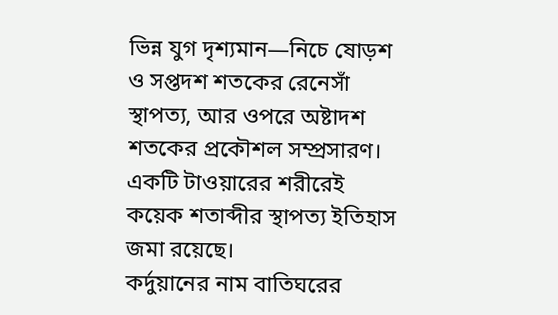ভিন্ন যুগ দৃশ্যমান—নিচে ষোড়শ ও সপ্তদশ শতকের রেনেসাঁ স্থাপত্য, আর ওপরে অষ্টাদশ শতকের প্রকৌশল সম্প্রসারণ। একটি টাওয়ারের শরীরেই কয়েক শতাব্দীর স্থাপত্য ইতিহাস জমা রয়েছে।
কর্দুয়ানের নাম বাতিঘরের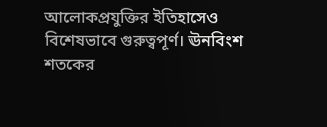আলোকপ্রযুক্তির ইতিহাসেও বিশেষভাবে গুরুত্বপূর্ণ। ঊনবিংশ শতকের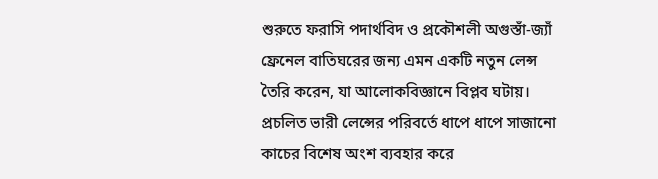শুরুতে ফরাসি পদার্থবিদ ও প্রকৌশলী অগুস্তাঁ-জ্যাঁ ফ্রেনেল বাতিঘরের জন্য এমন একটি নতুন লেন্স তৈরি করেন, যা আলোকবিজ্ঞানে বিপ্লব ঘটায়। প্রচলিত ভারী লেন্সের পরিবর্তে ধাপে ধাপে সাজানো কাচের বিশেষ অংশ ব্যবহার করে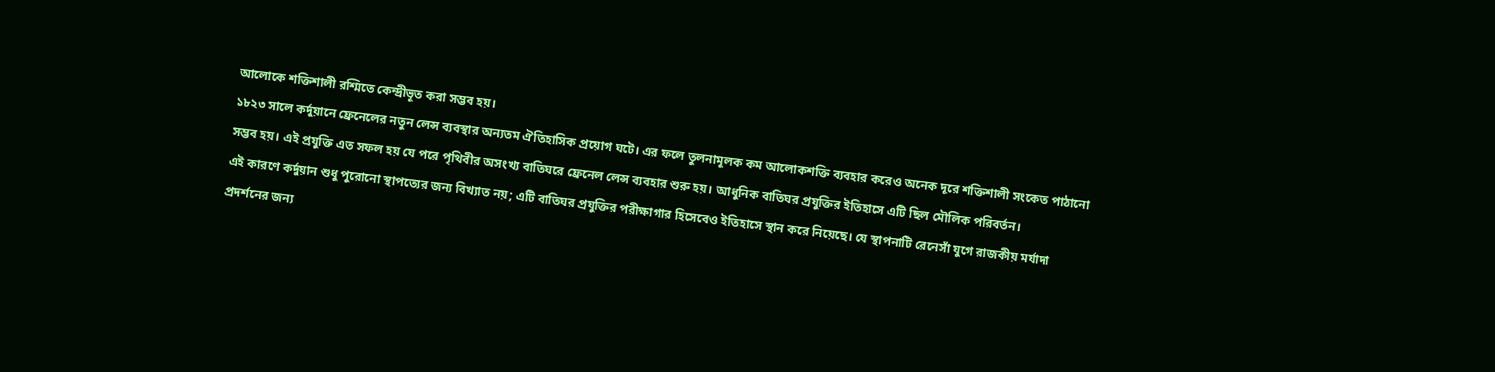আলোকে শক্তিশালী রশ্মিতে কেন্দ্রীভূত করা সম্ভব হয়।
১৮২৩ সালে কর্দুয়ানে ফ্রেনেলের নতুন লেন্স ব্যবস্থার অন্যতম ঐতিহাসিক প্রয়োগ ঘটে। এর ফলে তুলনামূলক কম আলোকশক্তি ব্যবহার করেও অনেক দূরে শক্তিশালী সংকেত পাঠানো সম্ভব হয়। এই প্রযুক্তি এত সফল হয় যে পরে পৃথিবীর অসংখ্য বাতিঘরে ফ্রেনেল লেন্স ব্যবহার শুরু হয়। আধুনিক বাতিঘর প্রযুক্তির ইতিহাসে এটি ছিল মৌলিক পরিবর্তন।
এই কারণে কর্দুয়ান শুধু পুরোনো স্থাপত্যের জন্য বিখ্যাত নয়; এটি বাতিঘর প্রযুক্তির পরীক্ষাগার হিসেবেও ইতিহাসে স্থান করে নিয়েছে। যে স্থাপনাটি রেনেসাঁ যুগে রাজকীয় মর্যাদা প্রদর্শনের জন্য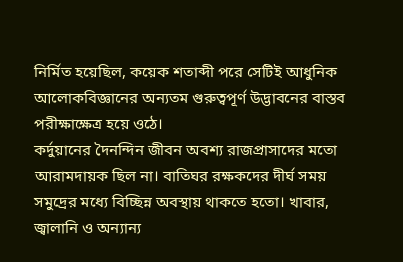নির্মিত হয়েছিল, কয়েক শতাব্দী পরে সেটিই আধুনিক আলোকবিজ্ঞানের অন্যতম গুরুত্বপূর্ণ উদ্ভাবনের বাস্তব পরীক্ষাক্ষেত্র হয়ে ওঠে।
কর্দুয়ানের দৈনন্দিন জীবন অবশ্য রাজপ্রাসাদের মতো আরামদায়ক ছিল না। বাতিঘর রক্ষকদের দীর্ঘ সময় সমুদ্রের মধ্যে বিচ্ছিন্ন অবস্থায় থাকতে হতো। খাবার, জ্বালানি ও অন্যান্য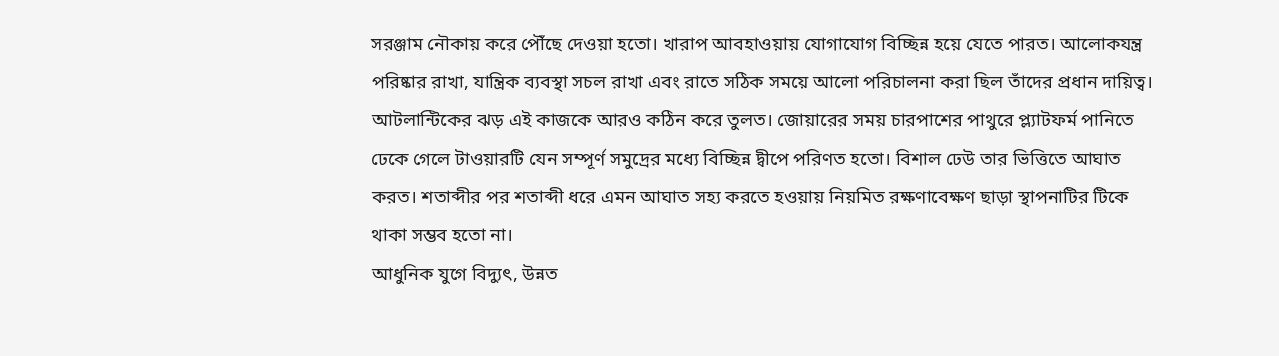সরঞ্জাম নৌকায় করে পৌঁছে দেওয়া হতো। খারাপ আবহাওয়ায় যোগাযোগ বিচ্ছিন্ন হয়ে যেতে পারত। আলোকযন্ত্র পরিষ্কার রাখা, যান্ত্রিক ব্যবস্থা সচল রাখা এবং রাতে সঠিক সময়ে আলো পরিচালনা করা ছিল তাঁদের প্রধান দায়িত্ব।
আটলান্টিকের ঝড় এই কাজকে আরও কঠিন করে তুলত। জোয়ারের সময় চারপাশের পাথুরে প্ল্যাটফর্ম পানিতে ঢেকে গেলে টাওয়ারটি যেন সম্পূর্ণ সমুদ্রের মধ্যে বিচ্ছিন্ন দ্বীপে পরিণত হতো। বিশাল ঢেউ তার ভিত্তিতে আঘাত করত। শতাব্দীর পর শতাব্দী ধরে এমন আঘাত সহ্য করতে হওয়ায় নিয়মিত রক্ষণাবেক্ষণ ছাড়া স্থাপনাটির টিকে থাকা সম্ভব হতো না।
আধুনিক যুগে বিদ্যুৎ, উন্নত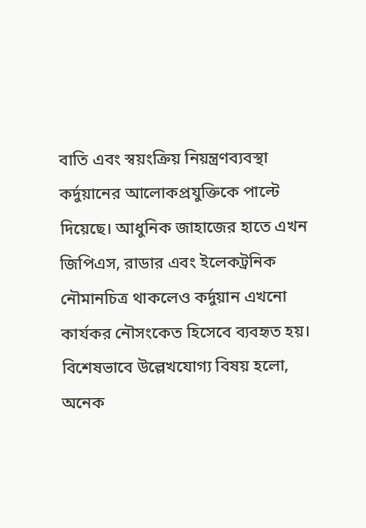বাতি এবং স্বয়ংক্রিয় নিয়ন্ত্রণব্যবস্থা কর্দুয়ানের আলোকপ্রযুক্তিকে পাল্টে দিয়েছে। আধুনিক জাহাজের হাতে এখন জিপিএস, রাডার এবং ইলেকট্রনিক নৌমানচিত্র থাকলেও কর্দুয়ান এখনো কার্যকর নৌসংকেত হিসেবে ব্যবহৃত হয়। বিশেষভাবে উল্লেখযোগ্য বিষয় হলো, অনেক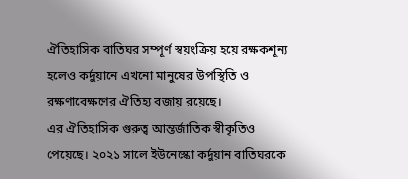ঐতিহাসিক বাতিঘর সম্পূর্ণ স্বয়ংক্রিয় হয়ে রক্ষকশূন্য হলেও কর্দুয়ানে এখনো মানুষের উপস্থিতি ও রক্ষণাবেক্ষণের ঐতিহ্য বজায় রয়েছে।
এর ঐতিহাসিক গুরুত্ব আন্তর্জাতিক স্বীকৃতিও পেয়েছে। ২০২১ সালে ইউনেস্কো কর্দুয়ান বাতিঘরকে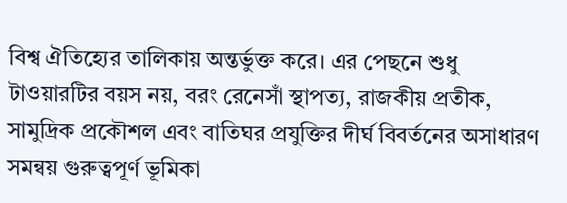বিশ্ব ঐতিহ্যের তালিকায় অন্তর্ভুক্ত করে। এর পেছনে শুধু টাওয়ারটির বয়স নয়, বরং রেনেসাঁ স্থাপত্য, রাজকীয় প্রতীক, সামুদ্রিক প্রকৌশল এবং বাতিঘর প্রযুক্তির দীর্ঘ বিবর্তনের অসাধারণ সমন্বয় গুরুত্বপূর্ণ ভূমিকা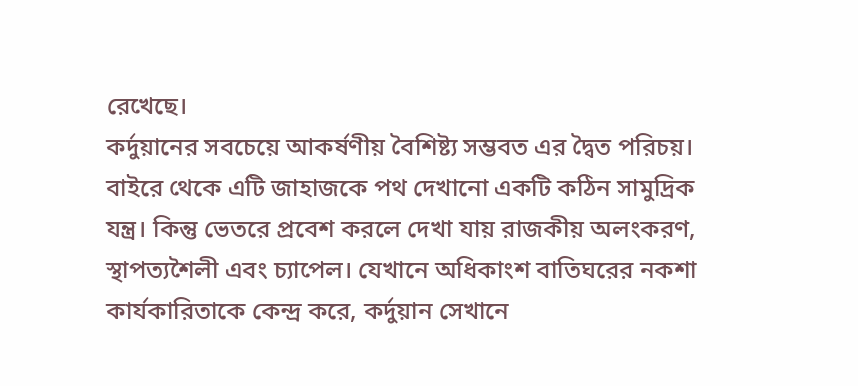রেখেছে।
কর্দুয়ানের সবচেয়ে আকর্ষণীয় বৈশিষ্ট্য সম্ভবত এর দ্বৈত পরিচয়। বাইরে থেকে এটি জাহাজকে পথ দেখানো একটি কঠিন সামুদ্রিক যন্ত্র। কিন্তু ভেতরে প্রবেশ করলে দেখা যায় রাজকীয় অলংকরণ, স্থাপত্যশৈলী এবং চ্যাপেল। যেখানে অধিকাংশ বাতিঘরের নকশা কার্যকারিতাকে কেন্দ্র করে, কর্দুয়ান সেখানে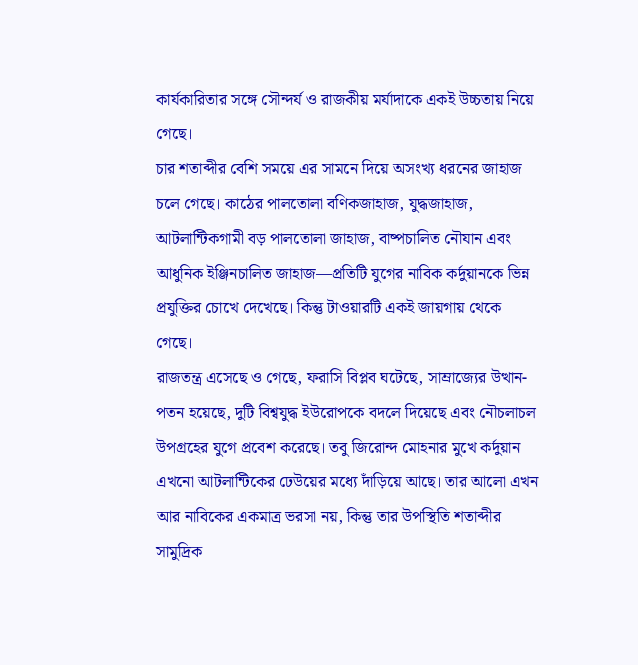কার্যকারিতার সঙ্গে সৌন্দর্য ও রাজকীয় মর্যাদাকে একই উচ্চতায় নিয়ে গেছে।
চার শতাব্দীর বেশি সময়ে এর সামনে দিয়ে অসংখ্য ধরনের জাহাজ চলে গেছে। কাঠের পালতোলা বণিকজাহাজ, যুদ্ধজাহাজ, আটলান্টিকগামী বড় পালতোলা জাহাজ, বাষ্পচালিত নৌযান এবং আধুনিক ইঞ্জিনচালিত জাহাজ—প্রতিটি যুগের নাবিক কর্দুয়ানকে ভিন্ন প্রযুক্তির চোখে দেখেছে। কিন্তু টাওয়ারটি একই জায়গায় থেকে গেছে।
রাজতন্ত্র এসেছে ও গেছে, ফরাসি বিপ্লব ঘটেছে, সাম্রাজ্যের উত্থান-পতন হয়েছে, দুটি বিশ্বযুদ্ধ ইউরোপকে বদলে দিয়েছে এবং নৌচলাচল উপগ্রহের যুগে প্রবেশ করেছে। তবু জিরোন্দ মোহনার মুখে কর্দুয়ান এখনো আটলান্টিকের ঢেউয়ের মধ্যে দাঁড়িয়ে আছে। তার আলো এখন আর নাবিকের একমাত্র ভরসা নয়, কিন্তু তার উপস্থিতি শতাব্দীর সামুদ্রিক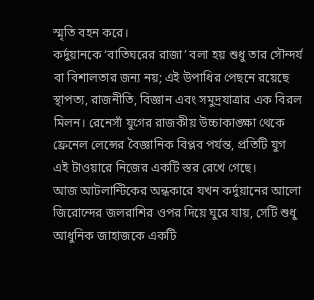স্মৃতি বহন করে।
কর্দুয়ানকে ‘বাতিঘরের রাজা’ বলা হয় শুধু তার সৌন্দর্য বা বিশালতার জন্য নয়; এই উপাধির পেছনে রয়েছে স্থাপত্য, রাজনীতি, বিজ্ঞান এবং সমুদ্রযাত্রার এক বিরল মিলন। রেনেসাঁ যুগের রাজকীয় উচ্চাকাঙ্ক্ষা থেকে ফ্রেনেল লেন্সের বৈজ্ঞানিক বিপ্লব পর্যন্ত, প্রতিটি যুগ এই টাওয়ারে নিজের একটি স্তর রেখে গেছে।
আজ আটলান্টিকের অন্ধকারে যখন কর্দুয়ানের আলো জিরোন্দের জলরাশির ওপর দিয়ে ঘুরে যায়, সেটি শুধু আধুনিক জাহাজকে একটি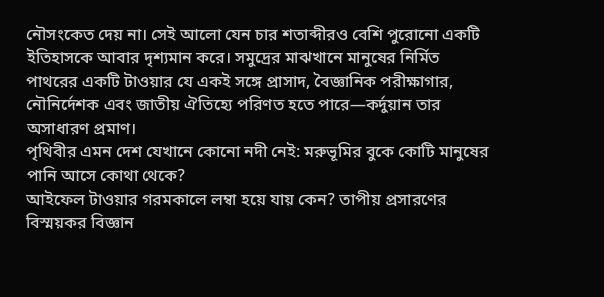নৌসংকেত দেয় না। সেই আলো যেন চার শতাব্দীরও বেশি পুরোনো একটি ইতিহাসকে আবার দৃশ্যমান করে। সমুদ্রের মাঝখানে মানুষের নির্মিত পাথরের একটি টাওয়ার যে একই সঙ্গে প্রাসাদ, বৈজ্ঞানিক পরীক্ষাগার, নৌনির্দেশক এবং জাতীয় ঐতিহ্যে পরিণত হতে পারে—কর্দুয়ান তার অসাধারণ প্রমাণ।
পৃথিবীর এমন দেশ যেখানে কোনো নদী নেই: মরুভূমির বুকে কোটি মানুষের পানি আসে কোথা থেকে?
আইফেল টাওয়ার গরমকালে লম্বা হয়ে যায় কেন? তাপীয় প্রসারণের বিস্ময়কর বিজ্ঞান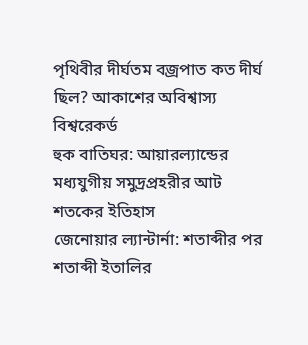পৃথিবীর দীর্ঘতম বজ্রপাত কত দীর্ঘ ছিল? আকাশের অবিশ্বাস্য বিশ্বরেকর্ড
হুক বাতিঘর: আয়ারল্যান্ডের মধ্যযুগীয় সমুদ্রপ্রহরীর আট শতকের ইতিহাস
জেনোয়ার ল্যান্টার্না: শতাব্দীর পর শতাব্দী ইতালির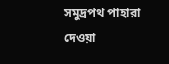সমুদ্রপথ পাহারা দেওয়া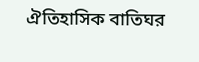ঐতিহাসিক বাতিঘর